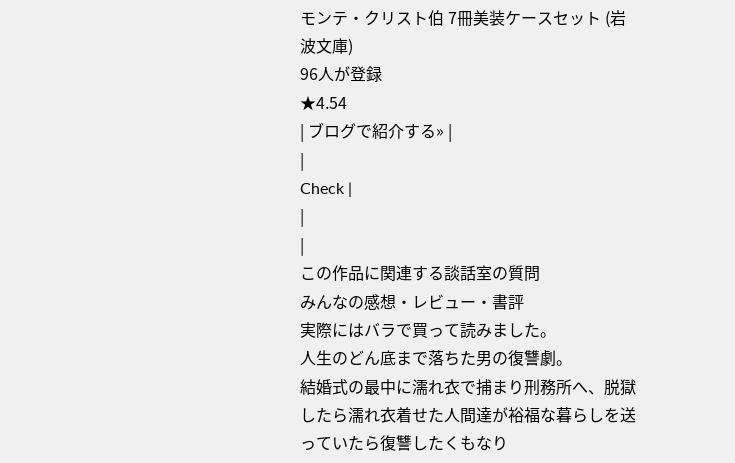モンテ・クリスト伯 7冊美装ケースセット (岩波文庫)
96人が登録
★4.54
| ブログで紹介する» |
|
Check |
|
|
この作品に関連する談話室の質問
みんなの感想・レビュー・書評
実際にはバラで買って読みました。
人生のどん底まで落ちた男の復讐劇。
結婚式の最中に濡れ衣で捕まり刑務所へ、脱獄したら濡れ衣着せた人間達が裕福な暮らしを送っていたら復讐したくもなり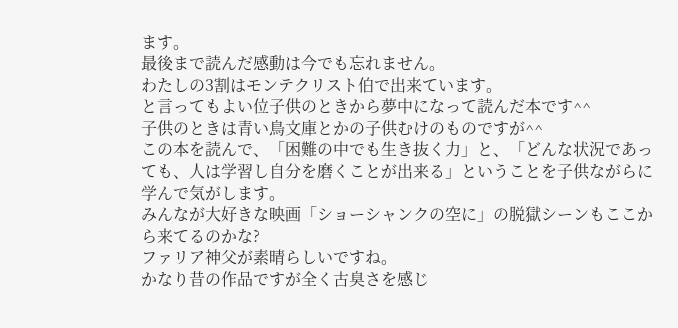ます。
最後まで読んだ感動は今でも忘れません。
わたしの3割はモンテクリスト伯で出来ています。
と言ってもよい位子供のときから夢中になって読んだ本です^^
子供のときは青い鳥文庫とかの子供むけのものですが^^
この本を読んで、「困難の中でも生き抜く力」と、「どんな状況であっても、人は学習し自分を磨くことが出来る」ということを子供ながらに学んで気がします。
みんなが大好きな映画「ショーシャンクの空に」の脱獄シーンもここから来てるのかな?
ファリア神父が素晴らしいですね。
かなり昔の作品ですが全く古臭さを感じ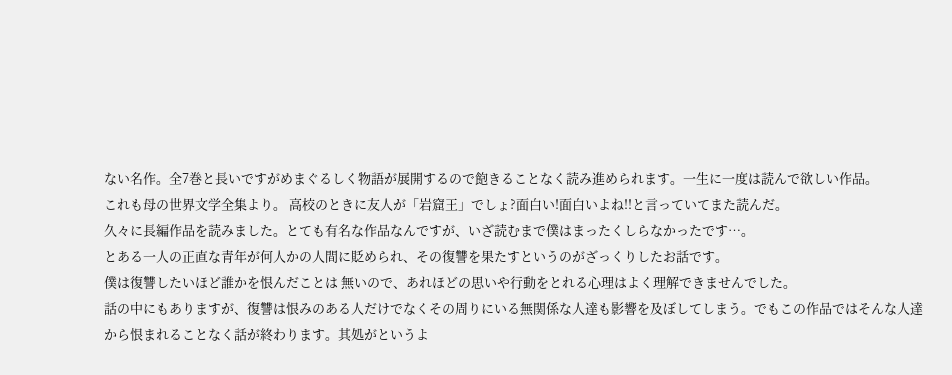ない名作。全7巻と長いですがめまぐるしく物語が展開するので飽きることなく読み進められます。一生に一度は読んで欲しい作品。
これも母の世界文学全集より。 高校のときに友人が「岩窟王」でしょ?面白い!面白いよね!!と言っていてまた読んだ。
久々に長編作品を読みました。とても有名な作品なんですが、いざ読むまで僕はまったくしらなかったです…。
とある一人の正直な青年が何人かの人間に貶められ、その復讐を果たすというのがざっくりしたお話です。
僕は復讐したいほど誰かを恨んだことは 無いので、あれほどの思いや行動をとれる心理はよく理解できませんでした。
話の中にもありますが、復讐は恨みのある人だけでなくその周りにいる無関係な人達も影響を及ぼしてしまう。でもこの作品ではそんな人達から恨まれることなく話が終わります。其処がというよ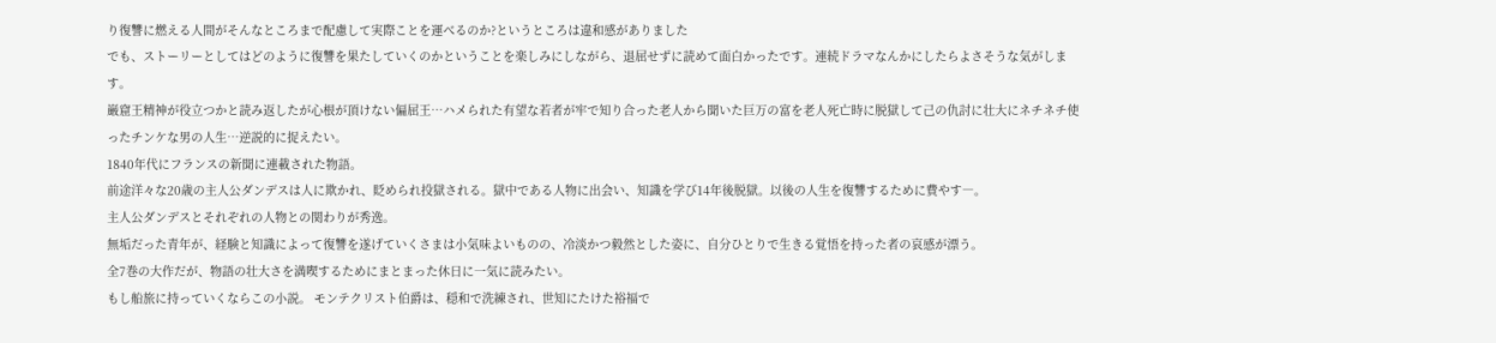り復讐に燃える人間がそんなところまで配慮して実際ことを運べるのか?というところは違和感がありました
でも、ストーリーとしてはどのように復讐を果たしていくのかということを楽しみにしながら、退屈せずに読めて面白かったです。連続ドラマなんかにしたらよさそうな気がします。
巌窟王精神が役立つかと読み返したが心根が頂けない偏屈王…ハメられた有望な若者が牢で知り合った老人から聞いた巨万の富を老人死亡時に脱獄して己の仇討に壮大にネチネチ使ったチンケな男の人生…逆説的に捉えたい。
1840年代にフランスの新聞に連載された物語。
前途洋々な20歳の主人公ダンデスは人に欺かれ、貶められ投獄される。獄中である人物に出会い、知識を学び14年後脱獄。以後の人生を復讐するために費やす―。
主人公ダンデスとそれぞれの人物との関わりが秀逸。
無垢だった青年が、経験と知識によって復讐を遂げていくさまは小気味よいものの、冷淡かつ毅然とした姿に、自分ひとりで生きる覚悟を持った者の哀感が漂う。
全7巻の大作だが、物語の壮大さを満喫するためにまとまった休日に一気に読みたい。
もし船旅に持っていくならこの小説。 モンテクリスト伯爵は、穏和で洗練され、世知にたけた裕福で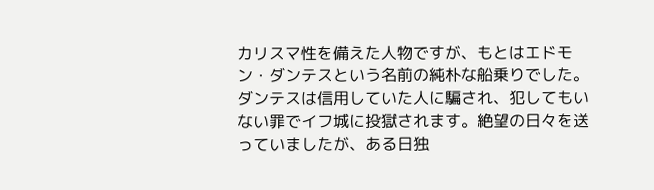カリスマ性を備えた人物ですが、もとはエドモン・ダンテスという名前の純朴な船乗りでした。ダンテスは信用していた人に騙され、犯してもいない罪でイフ城に投獄されます。絶望の日々を送っていましたが、ある日独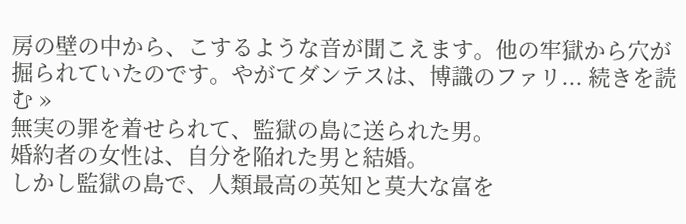房の壁の中から、こするような音が聞こえます。他の牢獄から穴が掘られていたのです。やがてダンテスは、博識のファリ... 続きを読む »
無実の罪を着せられて、監獄の島に送られた男。
婚約者の女性は、自分を陥れた男と結婚。
しかし監獄の島で、人類最高の英知と莫大な富を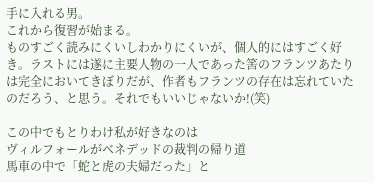手に入れる男。
これから復習が始まる。
ものすごく読みにくいしわかりにくいが、個人的にはすごく好き。ラストには遂に主要人物の一人であった筈のフランツあたりは完全においてきぼりだが、作者もフランツの存在は忘れていたのだろう、と思う。それでもいいじゃないか!(笑)

この中でもとりわけ私が好きなのは
ヴィルフォールがベネデッドの裁判の帰り道
馬車の中で「蛇と虎の夫婦だった」と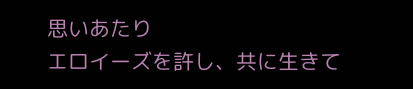思いあたり
エロイーズを許し、共に生きて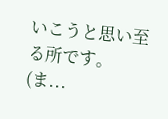いこうと思い至る所です。
(ま...